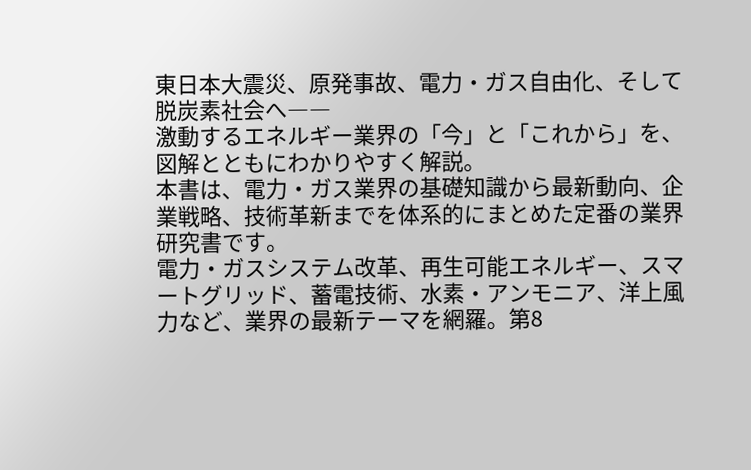東日本大震災、原発事故、電力・ガス自由化、そして脱炭素社会へ――
激動するエネルギー業界の「今」と「これから」を、図解とともにわかりやすく解説。
本書は、電力・ガス業界の基礎知識から最新動向、企業戦略、技術革新までを体系的にまとめた定番の業界研究書です。
電力・ガスシステム改革、再生可能エネルギー、スマートグリッド、蓄電技術、水素・アンモニア、洋上風力など、業界の最新テーマを網羅。第8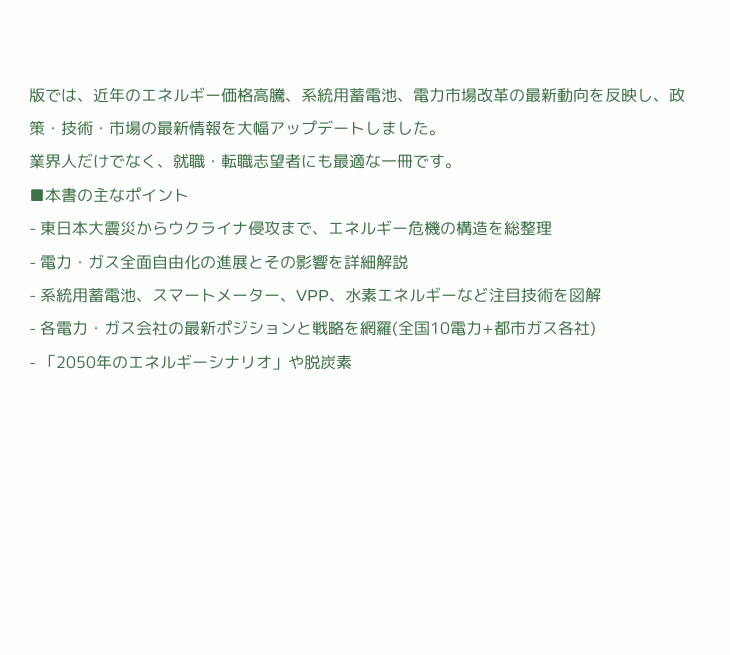版では、近年のエネルギー価格高騰、系統用蓄電池、電力市場改革の最新動向を反映し、政策・技術・市場の最新情報を大幅アップデートしました。
業界人だけでなく、就職・転職志望者にも最適な一冊です。
■本書の主なポイント
- 東日本大震災からウクライナ侵攻まで、エネルギー危機の構造を総整理
- 電力・ガス全面自由化の進展とその影響を詳細解説
- 系統用蓄電池、スマートメーター、VPP、水素エネルギーなど注目技術を図解
- 各電力・ガス会社の最新ポジションと戦略を網羅(全国10電力+都市ガス各社)
- 「2050年のエネルギーシナリオ」や脱炭素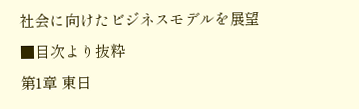社会に向けたビジネスモデルを展望
■目次より抜粋
第1章 東日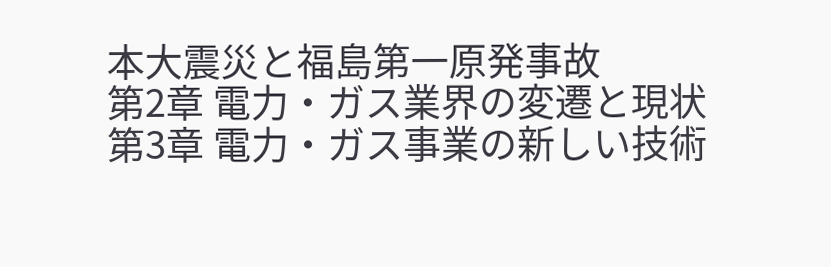本大震災と福島第一原発事故
第2章 電力・ガス業界の変遷と現状
第3章 電力・ガス事業の新しい技術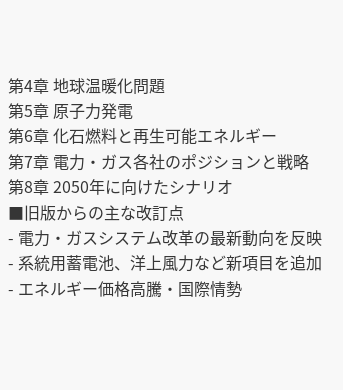第4章 地球温暖化問題
第5章 原子力発電
第6章 化石燃料と再生可能エネルギー
第7章 電力・ガス各社のポジションと戦略
第8章 2050年に向けたシナリオ
■旧版からの主な改訂点
- 電力・ガスシステム改革の最新動向を反映
- 系統用蓄電池、洋上風力など新項目を追加
- エネルギー価格高騰・国際情勢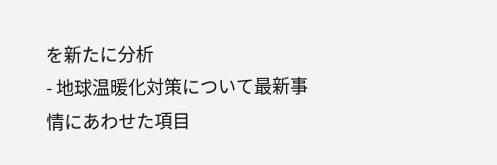を新たに分析
- 地球温暖化対策について最新事情にあわせた項目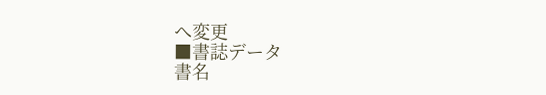へ変更
■書誌データ
書名